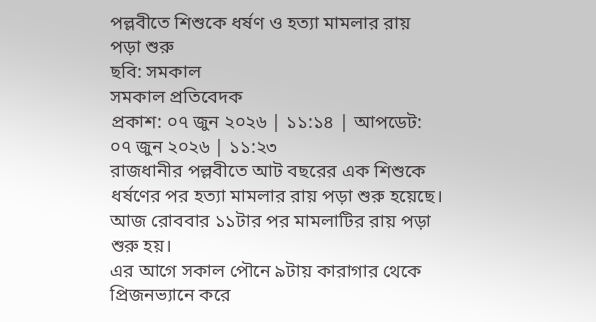পল্লবীতে শিশুকে ধর্ষণ ও হত্যা মামলার রায় পড়া শুরু
ছবি: সমকাল
সমকাল প্রতিবেদক
প্রকাশ: ০৭ জুন ২০২৬ | ১১:১৪ | আপডেট: ০৭ জুন ২০২৬ | ১১:২৩
রাজধানীর পল্লবীতে আট বছরের এক শিশুকে ধর্ষণের পর হত্যা মামলার রায় পড়া শুরু হয়েছে। আজ রোববার ১১টার পর মামলাটির রায় পড়া শুরু হয়।
এর আগে সকাল পৌনে ৯টায় কারাগার থেকে প্রিজনভ্যানে করে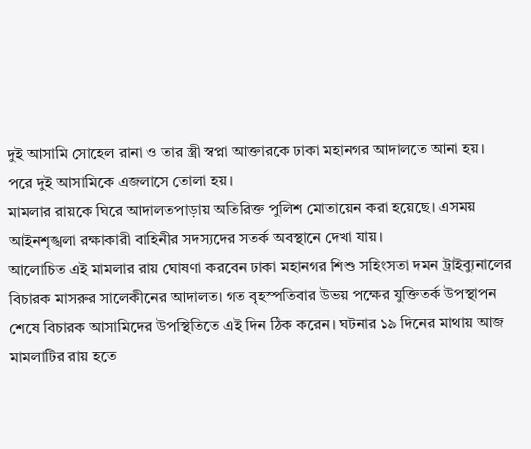দুই আসামি সোহেল রানা ও তার স্ত্রী স্বপ্না আক্তারকে ঢাকা মহানগর আদালতে আনা হয়। পরে দুই আসামিকে এজলাসে তোলা হয়।
মামলার রায়কে ঘিরে আদালতপাড়ায় অতিরিক্ত পুলিশ মোতায়েন করা হয়েছে। এসময় আইনশৃঙ্খলা রক্ষাকারী বাহিনীর সদস্যদের সতর্ক অবস্থানে দেখা যায়।
আলোচিত এই মামলার রায় ঘোষণা করবেন ঢাকা মহানগর শিশু সহিংসতা দমন ট্রাইব্যুনালের বিচারক মাসরুর সালেকীনের আদালত। গত বৃহস্পতিবার উভয় পক্ষের যুক্তিতর্ক উপস্থাপন শেষে বিচারক আসামিদের উপস্থিতিতে এই দিন ঠিক করেন। ঘটনার ১৯ দিনের মাথায় আজ মামলাটির রায় হতে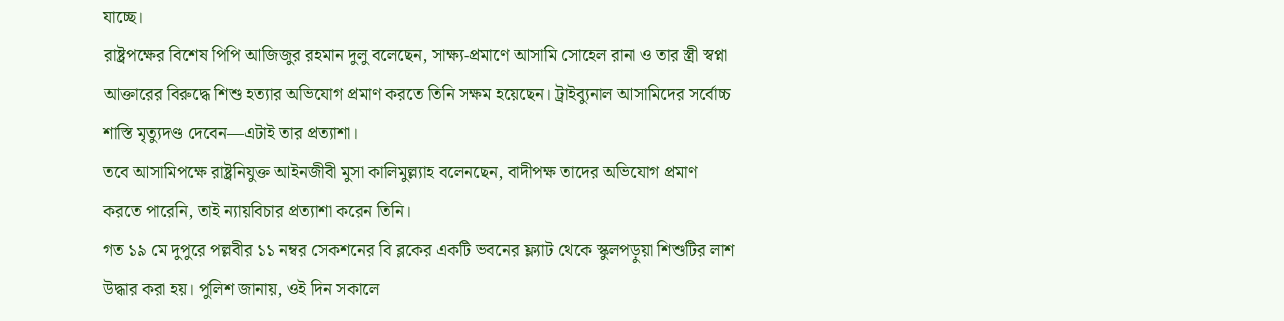যাচ্ছে।
রাষ্ট্রপক্ষের বিশেষ পিপি আজিজুর রহমান দুলু বলেছেন, সাক্ষ্য-প্রমাণে আসামি সোহেল রানা ও তার স্ত্রী স্বপ্না আক্তারের বিরুদ্ধে শিশু হত্যার অভিযোগ প্রমাণ করতে তিনি সক্ষম হয়েছেন। ট্রাইব্যুনাল আসামিদের সর্বোচ্চ শাস্তি মৃত্যুদণ্ড দেবেন—এটাই তার প্রত্যাশা।
তবে আসামিপক্ষে রাষ্ট্রনিযুক্ত আইনজীবী মুসা কালিমুল্ল্যাহ বলেনছেন, বাদীপক্ষ তাদের অভিযোগ প্রমাণ করতে পারেনি, তাই ন্যায়বিচার প্রত্যাশা করেন তিনি।
গত ১৯ মে দুপুরে পল্লবীর ১১ নম্বর সেকশনের বি ব্লকের একটি ভবনের ফ্ল্যাট থেকে স্কুলপড়ুয়া শিশুটির লাশ উদ্ধার করা হয়। পুলিশ জানায়, ওই দিন সকালে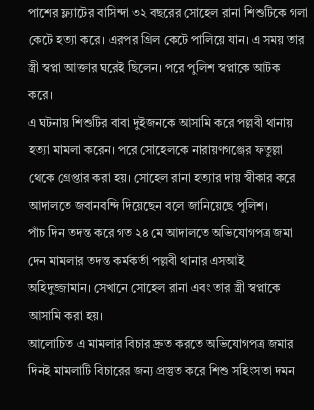পাশের ফ্ল্যাটের বাসিন্দা ৩২ বছরের সোহেল রানা শিশুটিকে গলা কেটে হত্যা করে। এরপর গ্রিল কেটে পালিয়ে যান। এ সময় তার স্ত্রী স্বপ্না আক্তার ঘরেই ছিলেন। পরে পুলিশ স্বপ্নাকে আটক করে।
এ ঘটনায় শিশুটির বাবা দুইজনকে আসামি করে পল্লবী থানায় হত্যা মামলা করেন। পরে সোহেলকে নারায়ণগঞ্জের ফতুল্লা থেকে গ্রেপ্তার করা হয়। সোহেল রানা হত্যার দায় স্বীকার করে আদালতে জবানবন্দি দিয়েছেন বলে জানিয়েছে পুলিশ।
পাঁচ দিন তদন্ত করে গত ২৪ মে আদালতে অভিযোগপত্র জমা দেন মামলার তদন্ত কর্মকর্তা পল্লবী থানার এসআই অহিদুজ্জামান। সেখানে সোহেল রানা এবং তার স্ত্রী স্বপ্নাকে আসামি করা হয়।
আলোচিত এ মামলার বিচার দ্রুত করতে অভিযোগপত্র জমার দিনই মামলাটি বিচারের জন্য প্রস্তুত করে শিশু সহিংসতা দমন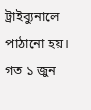ট্রাইব্যুনালে পাঠানো হয়। গত ১ জুন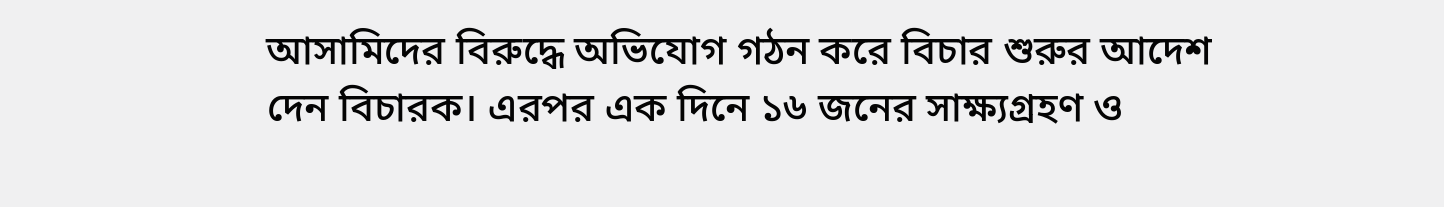আসামিদের বিরুদ্ধে অভিযোগ গঠন করে বিচার শুরুর আদেশ দেন বিচারক। এরপর এক দিনে ১৬ জনের সাক্ষ্যগ্রহণ ও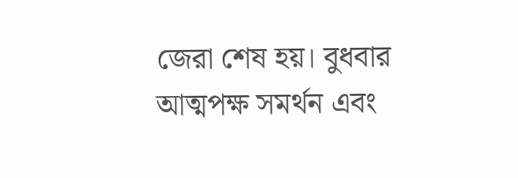জেরা শেষ হয়। বুধবার আত্মপক্ষ সমর্থন এবং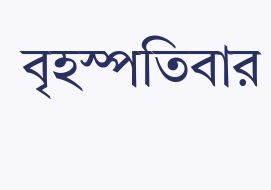বৃহস্পতিবার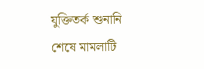যুক্তিতর্ক শুনানি শেষে মামলাটি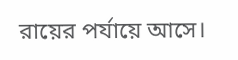রায়ের পর্যায়ে আসে।